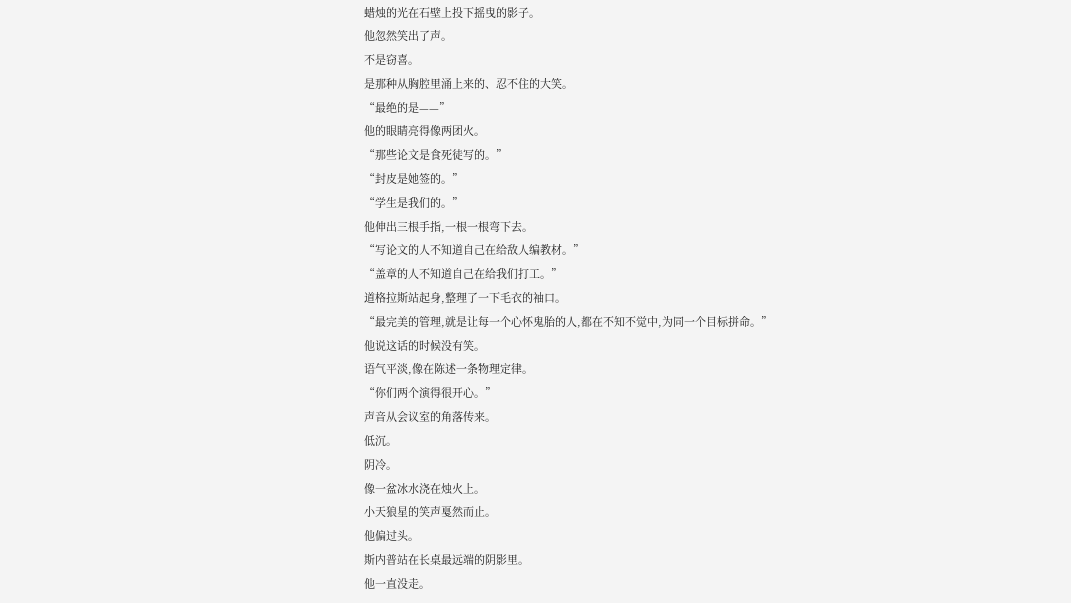蜡烛的光在石壁上投下摇曳的影子。
他忽然笑出了声。
不是窃喜。
是那种从胸腔里涌上来的、忍不住的大笑。
“最绝的是——”
他的眼睛亮得像两团火。
“那些论文是食死徒写的。”
“封皮是她签的。”
“学生是我们的。”
他伸出三根手指,一根一根弯下去。
“写论文的人不知道自己在给敌人编教材。”
“盖章的人不知道自己在给我们打工。”
道格拉斯站起身,整理了一下毛衣的袖口。
“最完美的管理,就是让每一个心怀鬼胎的人,都在不知不觉中,为同一个目标拼命。”
他说这话的时候没有笑。
语气平淡,像在陈述一条物理定律。
“你们两个演得很开心。”
声音从会议室的角落传来。
低沉。
阴冷。
像一盆冰水浇在烛火上。
小天狼星的笑声戛然而止。
他偏过头。
斯内普站在长桌最远端的阴影里。
他一直没走。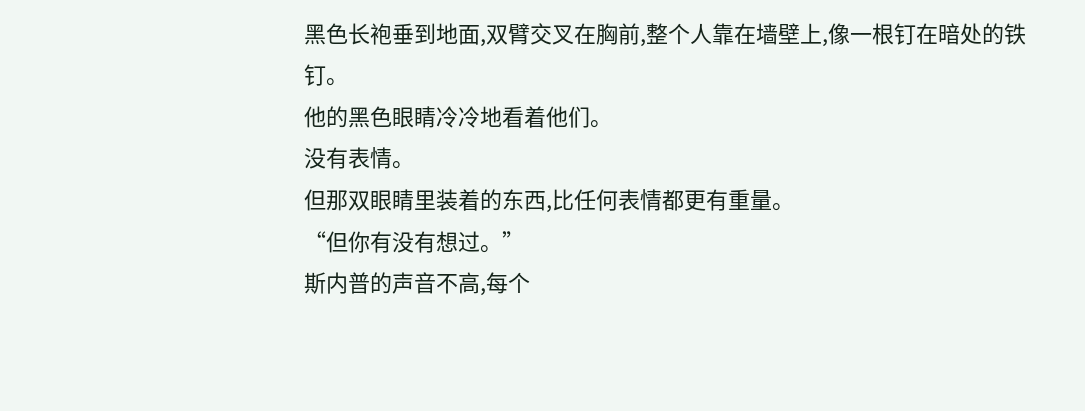黑色长袍垂到地面,双臂交叉在胸前,整个人靠在墙壁上,像一根钉在暗处的铁钉。
他的黑色眼睛冷冷地看着他们。
没有表情。
但那双眼睛里装着的东西,比任何表情都更有重量。
“但你有没有想过。”
斯内普的声音不高,每个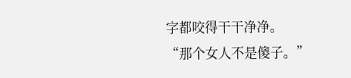字都咬得干干净净。
“那个女人不是傻子。”